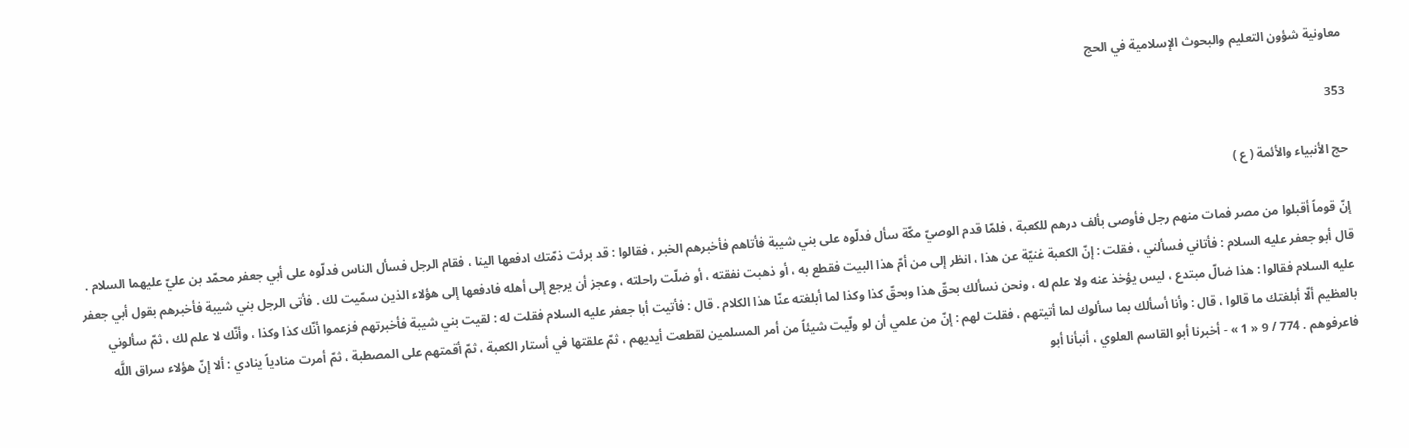معاونية شؤون التعليم والبحوث الإسلامية في الحج

353

حج الأنبياء والأئمة ( ع )

إنّ قوماً أقبلوا من مصر فمات منهم رجل فأوصى بألف درهم للكعبة ، فلمّا قدم الوصيّ مكّة سأل فدلّوه على بني شيبة فأتاهم فأخبرهم الخبر ، فقالوا : قد برئت ذمّتك ادفعها الينا ، فقام الرجل فسأل الناس فدلّوه على أبي جعفر محمّد بن عليّ عليهما السلام . قال أبو جعفر عليه السلام : فأتاني فسألني ، فقلت : إنّ الكعبة غنيّة عن هذا ، انظر إلى من أمّ هذا البيت فقطع به ، أو ذهبت نفقته ، أو ضلّت راحلته ، وعجز أن يرجع إلى أهله فادفعها إلى هؤلاء الذين سمّيت لك . فأتى الرجل بني شيبة فأخبرهم بقول أبي جعفر عليه السلام فقالوا : هذا ضالّ مبتدع ، ليس يؤخذ عنه ولا علم له ، ونحن نسألك بحقّ هذا وبحقّ كذا وكذا لما أبلغته عنّا هذا الكلام . قال : فأتيت أبا جعفر عليه السلام فقلت له : لقيت بني شيبة فأخبرتهم فزعموا أنّك كذا وكذا ، وأنّك لا علم لك ، ثمّ سألوني بالعظيم ألّا أبلغتك ما قالوا ، قال : وأنا أسألك بما سألوك لما أتيتهم ، فقلت لهم : إنّ من علمي أن لو ولّيت شيئاً من أمر المسلمين لقطعت أيديهم ، ثمّ علقتها في أستار الكعبة ، ثمّ أقمتهم على المصطبة ، ثمّ أمرت منادياً ينادي : ألا إنّ هؤلاء سراق اللَّه فاعرفوهم . 774 / 9 « 1 » - أخبرنا أبو القاسم العلوي ، أنبأنا أبو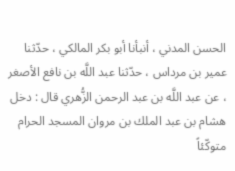الحسن المدني ، أنبأنا أبو بكر المالكي ، حدّثنا عمير بن مرداس ، حدّثنا عبد اللَّه بن نافع الأصغر ، عن عبد اللَّه بن عبد الرحمن الزُّهري قال : دخل هشام بن عبد الملك بن مروان المسجد الحرام متوكّئاً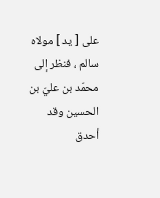على [ يد ] مولاه سالم ، فنظر إلى محمّد بن عليّ بن الحسين وقد أحدق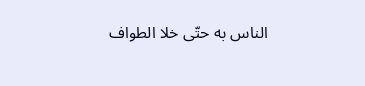الناس به حتّى خلا الطواف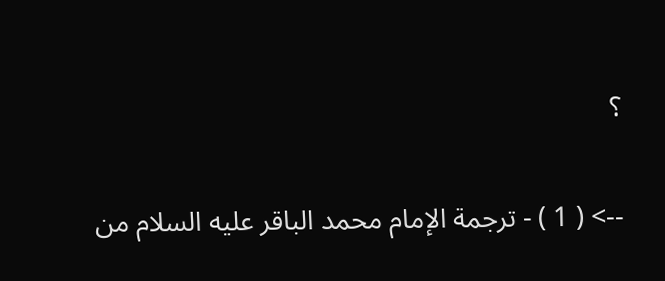؟

--> ( 1 ) - ترجمة الإمام محمد الباقر عليه السلام من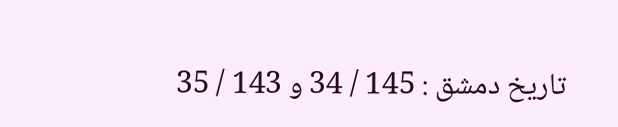تاريخ دمشق : 145 / 34 و 143 / 35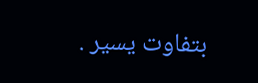بتفاوت يسير .